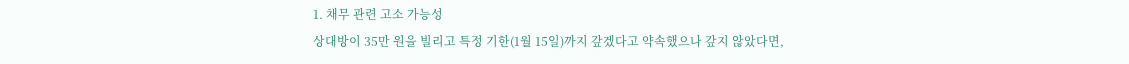1. 채무 관련 고소 가능성
상대방이 35만 원을 빌리고 특정 기한(1월 15일)까지 갚겠다고 약속했으나 갚지 않았다면,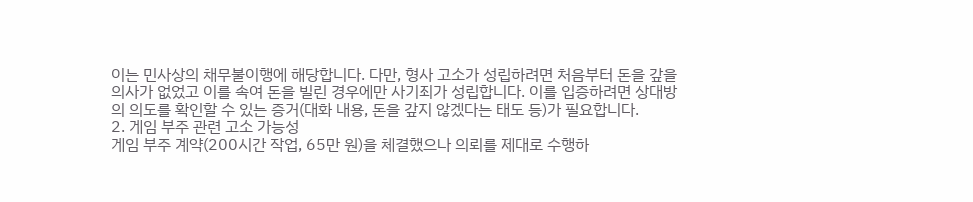이는 민사상의 채무불이행에 해당합니다. 다만, 형사 고소가 성립하려면 처음부터 돈을 갚을 의사가 없었고 이를 속여 돈을 빌린 경우에만 사기죄가 성립합니다. 이를 입증하려면 상대방의 의도를 확인할 수 있는 증거(대화 내용, 돈을 갚지 않겠다는 태도 등)가 필요합니다.
2. 게임 부주 관련 고소 가능성
게임 부주 계약(200시간 작업, 65만 원)을 체결했으나 의뢰를 제대로 수행하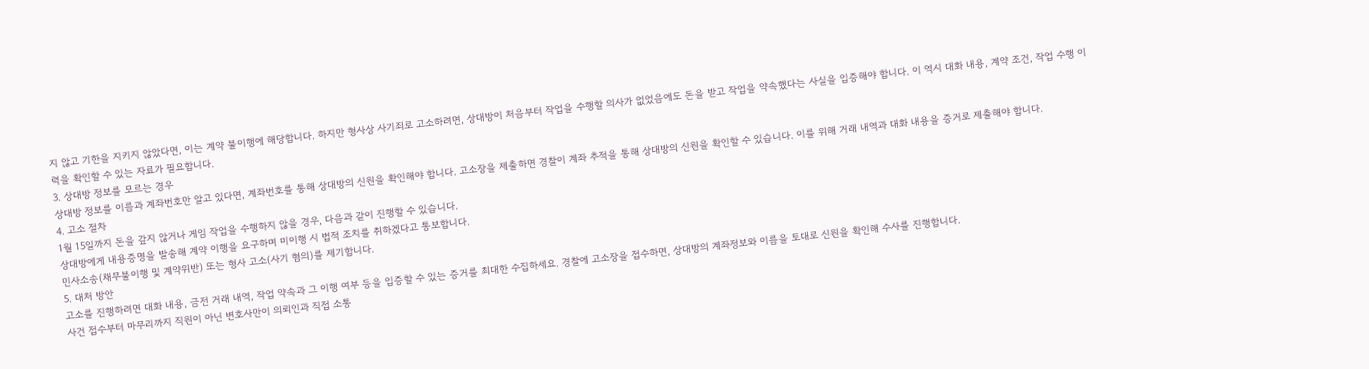지 않고 기한을 지키지 않았다면, 이는 계약 불이행에 해당합니다. 하지만 형사상 사기죄로 고소하려면, 상대방이 처음부터 작업을 수행할 의사가 없었음에도 돈을 받고 작업을 약속했다는 사실을 입증해야 합니다. 이 역시 대화 내용, 계약 조건, 작업 수행 이력을 확인할 수 있는 자료가 필요합니다.
3. 상대방 정보를 모르는 경우
상대방 정보를 이름과 계좌번호만 알고 있다면, 계좌번호를 통해 상대방의 신원을 확인해야 합니다. 고소장을 제출하면 경찰이 계좌 추적을 통해 상대방의 신원을 확인할 수 있습니다. 이를 위해 거래 내역과 대화 내용을 증거로 제출해야 합니다.
4. 고소 절차
1월 15일까지 돈을 갚지 않거나 게임 작업을 수행하지 않을 경우, 다음과 같이 진행할 수 있습니다.
상대방에게 내용증명을 발송해 계약 이행을 요구하며 미이행 시 법적 조치를 취하겠다고 통보합니다.
민사소송(채무불이행 및 계약위반) 또는 형사 고소(사기 혐의)를 제기합니다.
5. 대처 방안
고소를 진행하려면 대화 내용, 금전 거래 내역, 작업 약속과 그 이행 여부 등을 입증할 수 있는 증거를 최대한 수집하세요. 경찰에 고소장을 접수하면, 상대방의 계좌정보와 이름을 토대로 신원을 확인해 수사를 진행합니다.
사건 접수부터 마무리까지 직원이 아닌 변호사만이 의뢰인과 직접 소통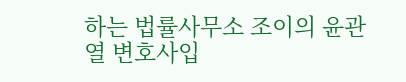하는 법률사무소 조이의 윤관열 변호사입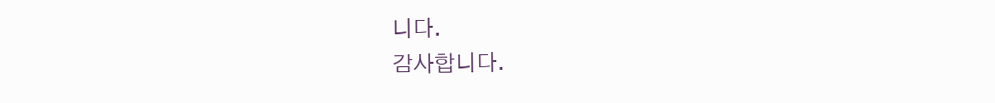니다.
감사합니다.